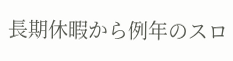長期休暇から例年のスロ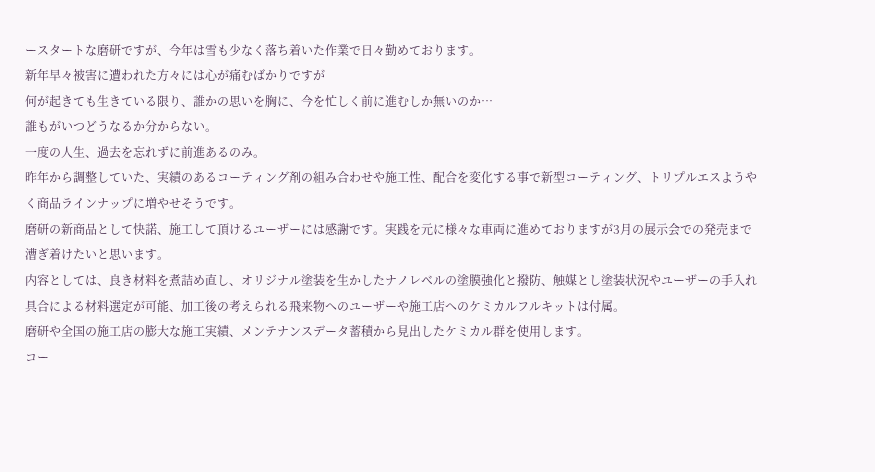ースタートな磨研ですが、今年は雪も少なく落ち着いた作業で日々勤めております。
新年早々被害に遭われた方々には心が痛むばかりですが
何が起きても生きている限り、誰かの思いを胸に、今を忙しく前に進むしか無いのか…
誰もがいつどうなるか分からない。
一度の人生、過去を忘れずに前進あるのみ。
昨年から調整していた、実績のあるコーティング剤の組み合わせや施工性、配合を変化する事で新型コーティング、トリプルエスようやく商品ラインナップに増やせそうです。
磨研の新商品として快諾、施工して頂けるユーザーには感謝です。実践を元に様々な車両に進めておりますが3月の展示会での発売まで漕ぎ着けたいと思います。
内容としては、良き材料を煮詰め直し、オリジナル塗装を生かしたナノレベルの塗膜強化と撥防、触媒とし塗装状況やユーザーの手入れ具合による材料選定が可能、加工後の考えられる飛来物へのユーザーや施工店へのケミカルフルキットは付属。
磨研や全国の施工店の膨大な施工実績、メンテナンスデータ蓄積から見出したケミカル群を使用します。
コー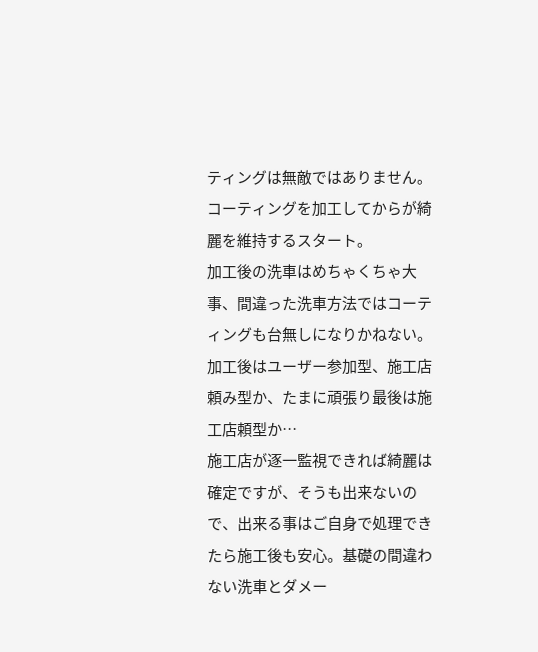ティングは無敵ではありません。
コーティングを加工してからが綺麗を維持するスタート。
加工後の洗車はめちゃくちゃ大事、間違った洗車方法ではコーティングも台無しになりかねない。
加工後はユーザー参加型、施工店頼み型か、たまに頑張り最後は施工店頼型か…
施工店が逐一監視できれば綺麗は確定ですが、そうも出来ないので、出来る事はご自身で処理できたら施工後も安心。基礎の間違わない洗車とダメー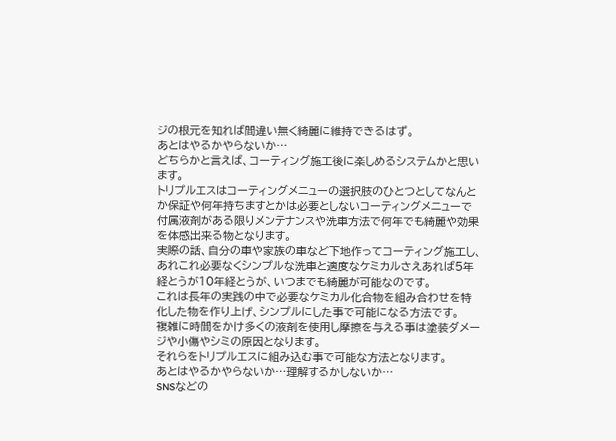ジの根元を知れば間違い無く綺麗に維持できるはず。
あとはやるかやらないか…
どちらかと言えば、コーティング施工後に楽しめるシステムかと思います。
トリプルエスはコーティングメニューの選択肢のひとつとしてなんとか保証や何年持ちますとかは必要としないコーティングメニューで付属液剤がある限りメンテナンスや洗車方法で何年でも綺麗や効果を体感出来る物となります。
実際の話、自分の車や家族の車など下地作ってコーティング施工し、あれこれ必要なくシンプルな洗車と適度なケミカルさえあれば5年経とうが10年経とうが、いつまでも綺麗が可能なのです。
これは長年の実践の中で必要なケミカル化合物を組み合わせを特化した物を作り上げ、シンプルにした事で可能になる方法です。
複雑に時間をかけ多くの液剤を使用し摩擦を与える事は塗装ダメージや小傷やシミの原因となります。
それらをトリプルエスに組み込む事で可能な方法となります。
あとはやるかやらないか…理解するかしないか…
SNSなどの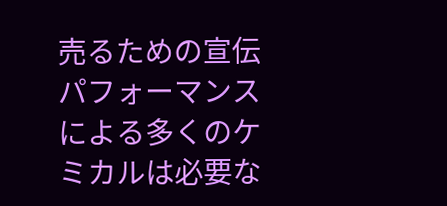売るための宣伝パフォーマンスによる多くのケミカルは必要な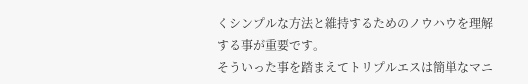くシンプルな方法と維持するためのノウハウを理解する事が重要です。
そういった事を踏まえてトリプルエスは簡単なマニ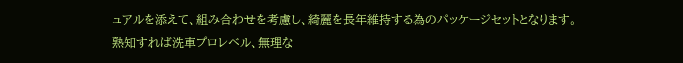ュアルを添えて、組み合わせを考慮し、綺麗を長年維持する為のパッケージセットとなります。
熟知すれば洗車プロレベル、無理な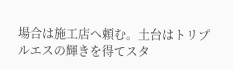場合は施工店へ頼む。土台はトリプルエスの輝きを得てスタ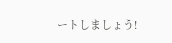ートしましょう!